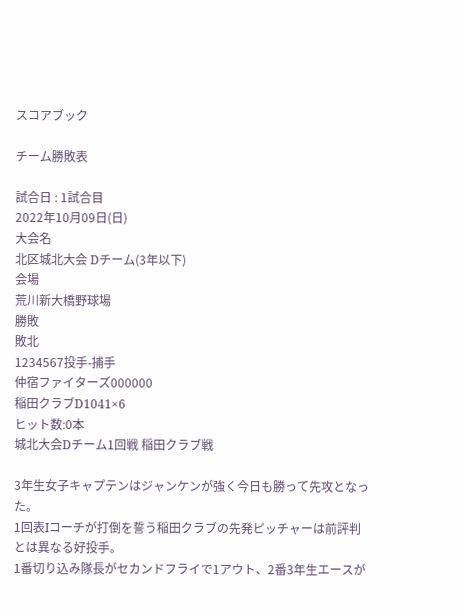スコアブック

チーム勝敗表

試合日 : 1試合目
2022年10月09日(日)
大会名
北区城北大会 Dチーム(3年以下)
会場
荒川新大橋野球場
勝敗
敗北
1234567投手-捕手
仲宿ファイターズ000000
稲田クラブD1041×6
ヒット数:0本
城北大会Dチーム1回戦 稲田クラブ戦

3年生女子キャプテンはジャンケンが強く今日も勝って先攻となった。
1回表Iコーチが打倒を誓う稲田クラブの先発ピッチャーは前評判とは異なる好投手。
1番切り込み隊長がセカンドフライで1アウト、2番3年生エースが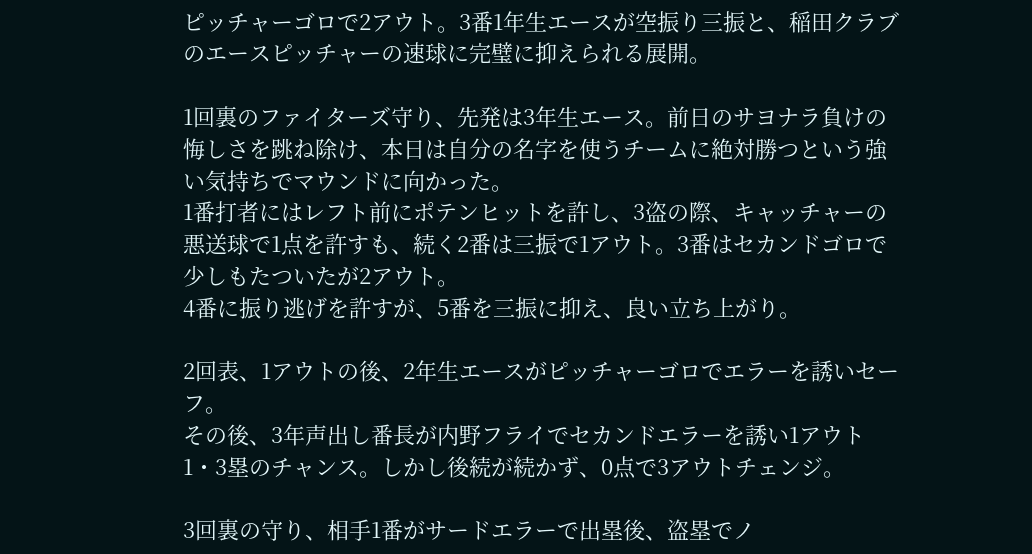ピッチャーゴロで2アウト。3番1年生エースが空振り三振と、稲田クラブのエースピッチャーの速球に完璧に抑えられる展開。

1回裏のファイターズ守り、先発は3年生エース。前日のサヨナラ負けの悔しさを跳ね除け、本日は自分の名字を使うチームに絶対勝つという強い気持ちでマウンドに向かった。
1番打者にはレフト前にポテンヒットを許し、3盗の際、キャッチャーの悪送球で1点を許すも、続く2番は三振で1アウト。3番はセカンドゴロで少しもたついたが2アウト。
4番に振り逃げを許すが、5番を三振に抑え、良い立ち上がり。

2回表、1アウトの後、2年生エースがピッチャーゴロでエラーを誘いセーフ。
その後、3年声出し番長が内野フライでセカンドエラーを誘い1アウト1・3塁のチャンス。しかし後続が続かず、0点で3アウトチェンジ。

3回裏の守り、相手1番がサードエラーで出塁後、盗塁でノ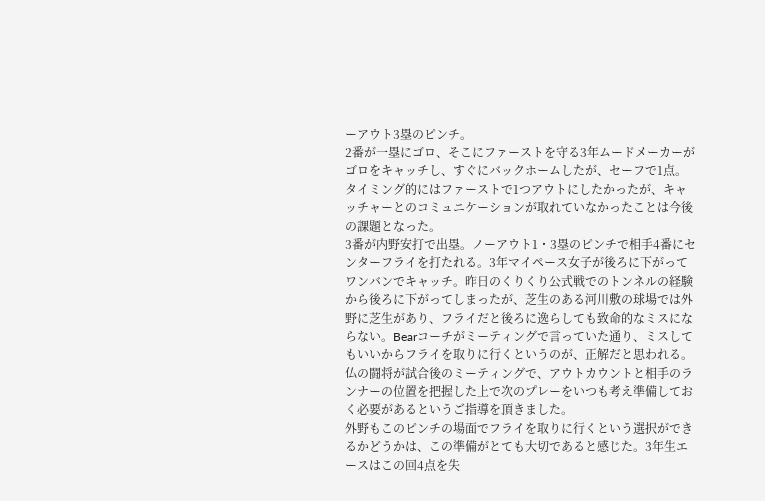ーアウト3塁のピンチ。
2番が一塁にゴロ、そこにファーストを守る3年ムードメーカーがゴロをキャッチし、すぐにバックホームしたが、セーフで1点。タイミング的にはファーストで1つアウトにしたかったが、キャッチャーとのコミュニケーションが取れていなかったことは今後の課題となった。
3番が内野安打で出塁。ノーアウト1・3塁のピンチで相手4番にセンターフライを打たれる。3年マイペース女子が後ろに下がってワンバンでキャッチ。昨日のくりくり公式戦でのトンネルの経験から後ろに下がってしまったが、芝生のある河川敷の球場では外野に芝生があり、フライだと後ろに逸らしても致命的なミスにならない。Bearコーチがミーティングで言っていた通り、ミスしてもいいからフライを取りに行くというのが、正解だと思われる。
仏の闘将が試合後のミーティングで、アウトカウントと相手のランナーの位置を把握した上で次のプレーをいつも考え準備しておく必要があるというご指導を頂きました。
外野もこのピンチの場面でフライを取りに行くという選択ができるかどうかは、この準備がとても大切であると感じた。3年生エースはこの回4点を失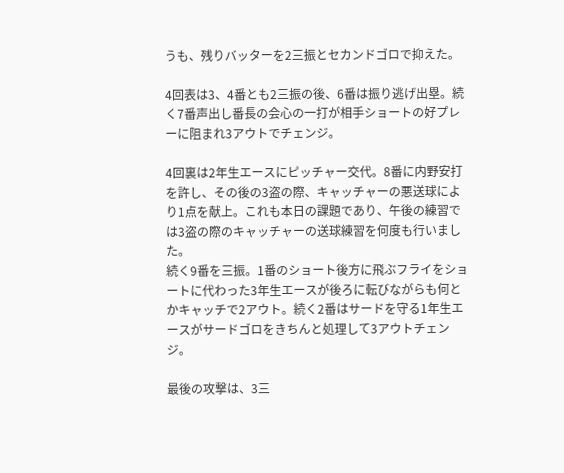うも、残りバッターを2三振とセカンドゴロで抑えた。

4回表は3、4番とも2三振の後、6番は振り逃げ出塁。続く7番声出し番長の会心の一打が相手ショートの好プレーに阻まれ3アウトでチェンジ。

4回裏は2年生エースにピッチャー交代。8番に内野安打を許し、その後の3盗の際、キャッチャーの悪送球により1点を献上。これも本日の課題であり、午後の練習では3盗の際のキャッチャーの送球練習を何度も行いました。
続く9番を三振。1番のショート後方に飛ぶフライをショートに代わった3年生エースが後ろに転びながらも何とかキャッチで2アウト。続く2番はサードを守る1年生エースがサードゴロをきちんと処理して3アウトチェンジ。

最後の攻撃は、3三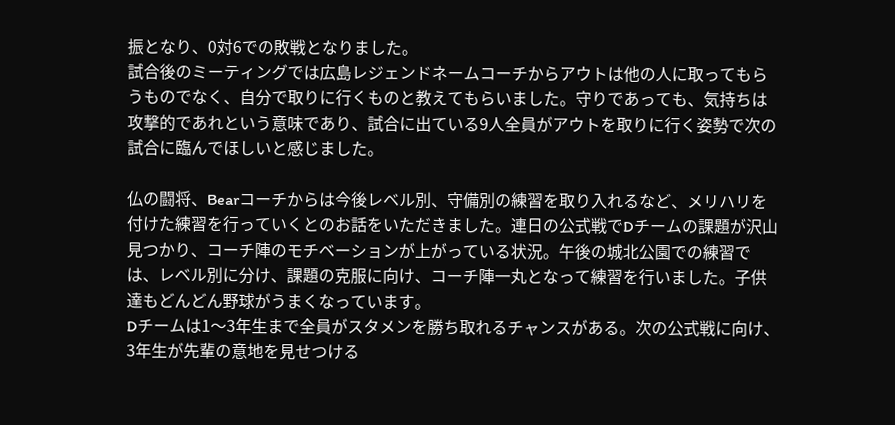振となり、0対6での敗戦となりました。
試合後のミーティングでは広島レジェンドネームコーチからアウトは他の人に取ってもらうものでなく、自分で取りに行くものと教えてもらいました。守りであっても、気持ちは攻撃的であれという意味であり、試合に出ている9人全員がアウトを取りに行く姿勢で次の試合に臨んでほしいと感じました。

仏の闘将、Bearコーチからは今後レベル別、守備別の練習を取り入れるなど、メリハリを付けた練習を行っていくとのお話をいただきました。連日の公式戦でDチームの課題が沢山見つかり、コーチ陣のモチベーションが上がっている状況。午後の城北公園での練習では、レベル別に分け、課題の克服に向け、コーチ陣一丸となって練習を行いました。子供達もどんどん野球がうまくなっています。
Dチームは1〜3年生まで全員がスタメンを勝ち取れるチャンスがある。次の公式戦に向け、3年生が先輩の意地を見せつける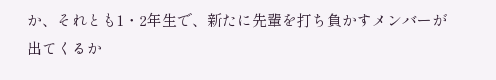か、それとも1・2年生で、新たに先輩を打ち負かすメンバーが出てくるか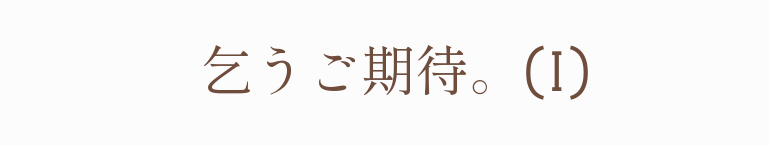乞うご期待。(I)